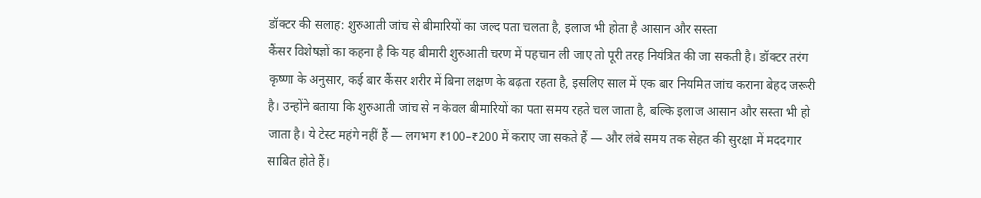डॉक्टर की सलाह: शुरुआती जांच से बीमारियों का जल्द पता चलता है, इलाज भी होता है आसान और सस्ता
कैंसर विशेषज्ञों का कहना है कि यह बीमारी शुरुआती चरण में पहचान ली जाए तो पूरी तरह नियंत्रित की जा सकती है। डॉक्टर तरंग कृष्णा के अनुसार, कई बार कैंसर शरीर में बिना लक्षण के बढ़ता रहता है, इसलिए साल में एक बार नियमित जांच कराना बेहद जरूरी है। उन्होंने बताया कि शुरुआती जांच से न केवल बीमारियों का पता समय रहते चल जाता है, बल्कि इलाज आसान और सस्ता भी हो जाता है। ये टेस्ट महंगे नहीं हैं — लगभग ₹100–₹200 में कराए जा सकते हैं — और लंबे समय तक सेहत की सुरक्षा में मददगार साबित होते हैं।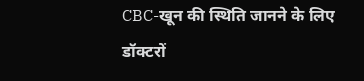CBC-खून की स्थिति जानने के लिए
डॉक्टरों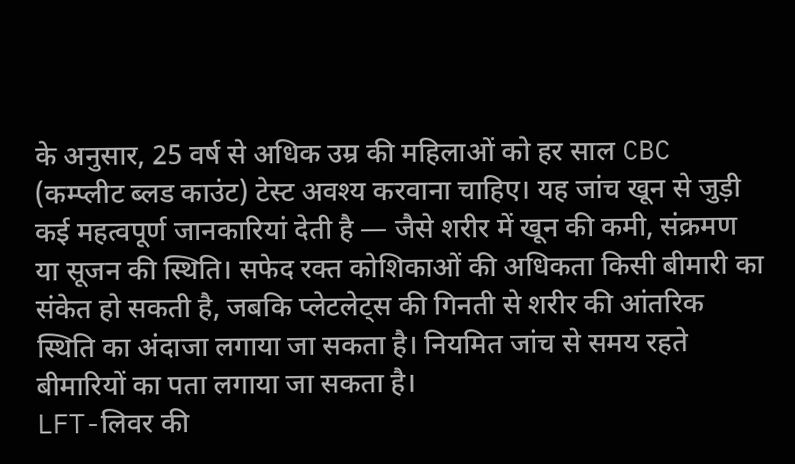के अनुसार, 25 वर्ष से अधिक उम्र की महिलाओं को हर साल CBC (कम्प्लीट ब्लड काउंट) टेस्ट अवश्य करवाना चाहिए। यह जांच खून से जुड़ी कई महत्वपूर्ण जानकारियां देती है — जैसे शरीर में खून की कमी, संक्रमण या सूजन की स्थिति। सफेद रक्त कोशिकाओं की अधिकता किसी बीमारी का संकेत हो सकती है, जबकि प्लेटलेट्स की गिनती से शरीर की आंतरिक स्थिति का अंदाजा लगाया जा सकता है। नियमित जांच से समय रहते बीमारियों का पता लगाया जा सकता है।
LFT-लिवर की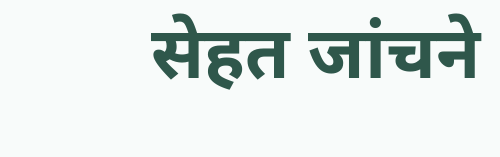सेहत जांचने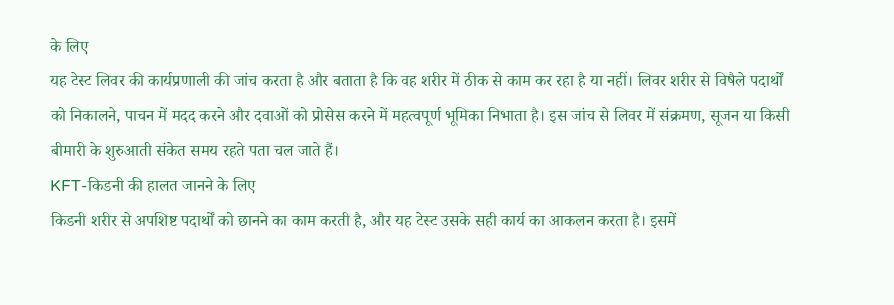के लिए
यह टेस्ट लिवर की कार्यप्रणाली की जांच करता है और बताता है कि वह शरीर में ठीक से काम कर रहा है या नहीं। लिवर शरीर से विषैले पदार्थों को निकालने, पाचन में मदद करने और दवाओं को प्रोसेस करने में महत्वपूर्ण भूमिका निभाता है। इस जांच से लिवर में संक्रमण, सूजन या किसी बीमारी के शुरुआती संकेत समय रहते पता चल जाते हैं।
KFT-किडनी की हालत जानने के लिए
किडनी शरीर से अपशिष्ट पदार्थों को छानने का काम करती है, और यह टेस्ट उसके सही कार्य का आकलन करता है। इसमें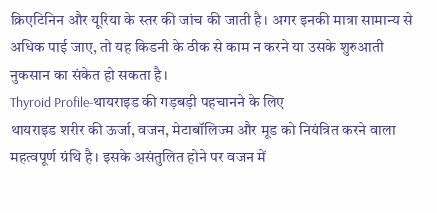क्रिएटिनिन और यूरिया के स्तर की जांच की जाती है। अगर इनकी मात्रा सामान्य से अधिक पाई जाए, तो यह किडनी के ठीक से काम न करने या उसके शुरुआती नुकसान का संकेत हो सकता है।
Thyroid Profile-थायराइड की गड़बड़ी पहचानने के लिए
थायराइड शरीर की ऊर्जा, वजन, मेटाबॉलिज्म और मूड को नियंत्रित करने वाला महत्वपूर्ण ग्रंथि है। इसके असंतुलित होने पर वजन में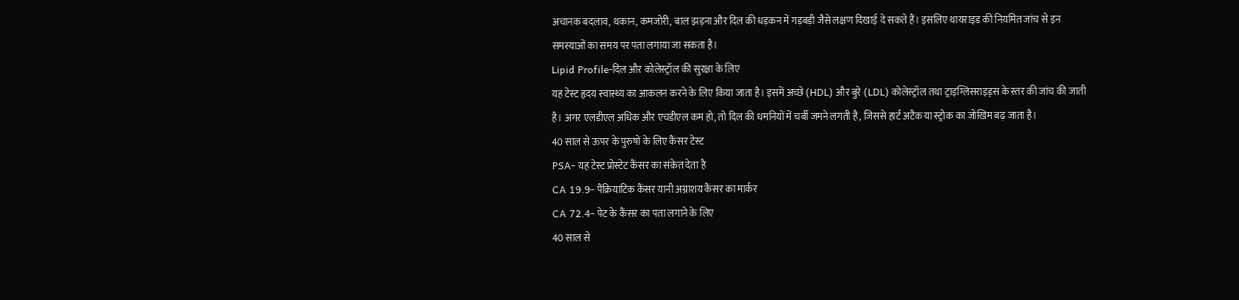अचानक बदलाव, थकान, कमजोरी, बाल झड़ना और दिल की धड़कन में गड़बड़ी जैसे लक्षण दिखाई दे सकते हैं। इसलिए थायराइड की नियमित जांच से इन समस्याओं का समय पर पता लगाया जा सकता है।
Lipid Profile-दिल और कोलेस्ट्रॉल की सुरक्षा के लिए
यह टेस्ट हृदय स्वास्थ्य का आकलन करने के लिए किया जाता है। इसमें अच्छे (HDL) और बुरे (LDL) कोलेस्ट्रॉल तथा ट्राइग्लिसराइड्स के स्तर की जांच की जाती है। अगर एलडीएल अधिक और एचडीएल कम हो, तो दिल की धमनियों में चर्बी जमने लगती है, जिससे हार्ट अटैक या स्ट्रोक का जोखिम बढ़ जाता है।
40 साल से ऊपर के पुरुषों के लिए कैंसर टेस्ट
PSA- यह टेस्ट प्रोस्टेट कैंसर का संकेत देता है
CA 19.9- पैंक्रियाटिक कैंसर यानी अग्नाशय कैंसर का मार्कर
CA 72.4- पेट के कैंसर का पता लगाने के लिए
40 साल से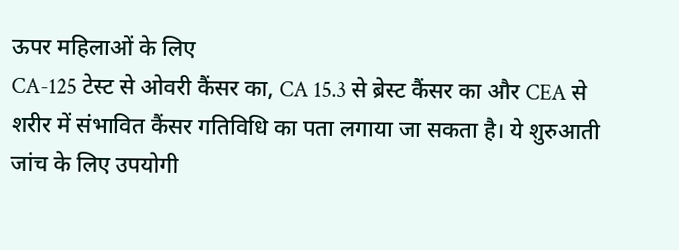ऊपर महिलाओं के लिए
CA-125 टेस्ट से ओवरी कैंसर का, CA 15.3 से ब्रेस्ट कैंसर का और CEA से शरीर में संभावित कैंसर गतिविधि का पता लगाया जा सकता है। ये शुरुआती जांच के लिए उपयोगी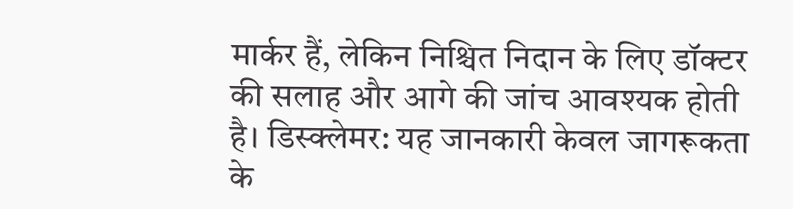मार्कर हैं, लेकिन निश्चित निदान के लिए डॉक्टर की सलाह और आगे की जांच आवश्यक होती है। डिस्क्लेमर: यह जानकारी केवल जागरूकता के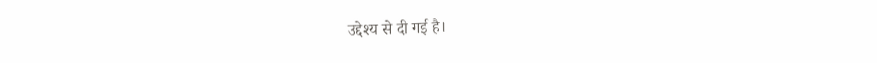उद्देश्य से दी गई है।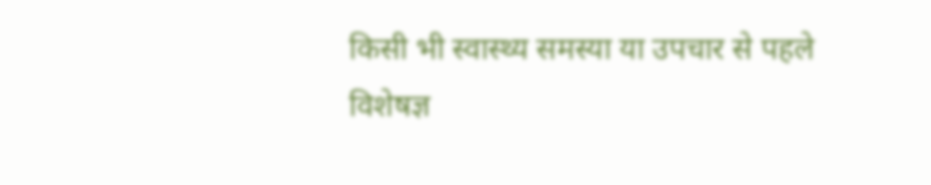किसी भी स्वास्थ्य समस्या या उपचार से पहले विशेषज्ञ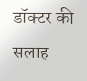डॉक्टर की सलाह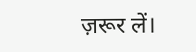ज़रूर लें।